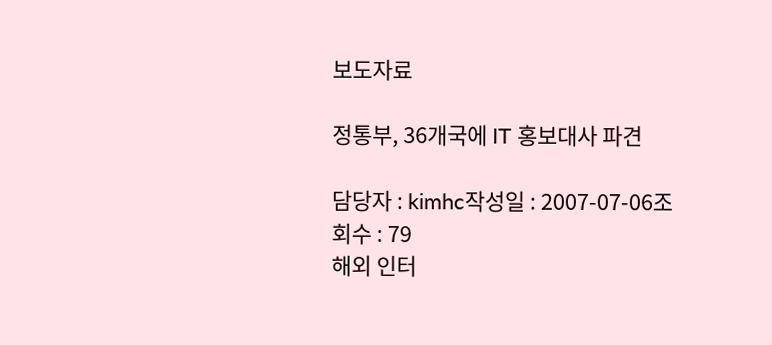보도자료

정통부, 36개국에 IT 홍보대사 파견

담당자 : kimhc작성일 : 2007-07-06조회수 : 79
해외 인터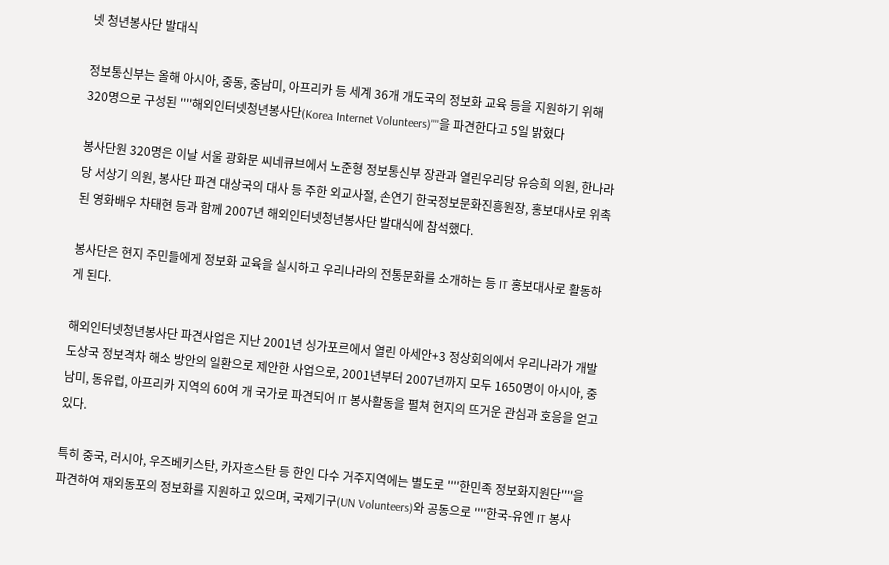넷 청년봉사단 발대식

정보통신부는 올해 아시아, 중동, 중남미, 아프리카 등 세계 36개 개도국의 정보화 교육 등을 지원하기 위해 320명으로 구성된 ''''해외인터넷청년봉사단(Korea Internet Volunteers)''''을 파견한다고 5일 밝혔다

봉사단원 320명은 이날 서울 광화문 씨네큐브에서 노준형 정보통신부 장관과 열린우리당 유승희 의원, 한나라당 서상기 의원, 봉사단 파견 대상국의 대사 등 주한 외교사절, 손연기 한국정보문화진흥원장, 홍보대사로 위촉된 영화배우 차태현 등과 함께 2007년 해외인터넷청년봉사단 발대식에 참석했다.

봉사단은 현지 주민들에게 정보화 교육을 실시하고 우리나라의 전통문화를 소개하는 등 IT 홍보대사로 활동하게 된다.

해외인터넷청년봉사단 파견사업은 지난 2001년 싱가포르에서 열린 아세안+3 정상회의에서 우리나라가 개발도상국 정보격차 해소 방안의 일환으로 제안한 사업으로, 2001년부터 2007년까지 모두 1650명이 아시아, 중남미, 동유럽, 아프리카 지역의 60여 개 국가로 파견되어 IT 봉사활동을 펼쳐 현지의 뜨거운 관심과 호응을 얻고 있다.

특히 중국, 러시아, 우즈베키스탄, 카자흐스탄 등 한인 다수 거주지역에는 별도로 ''''한민족 정보화지원단''''을 파견하여 재외동포의 정보화를 지원하고 있으며, 국제기구(UN Volunteers)와 공동으로 ''''한국-유엔 IT 봉사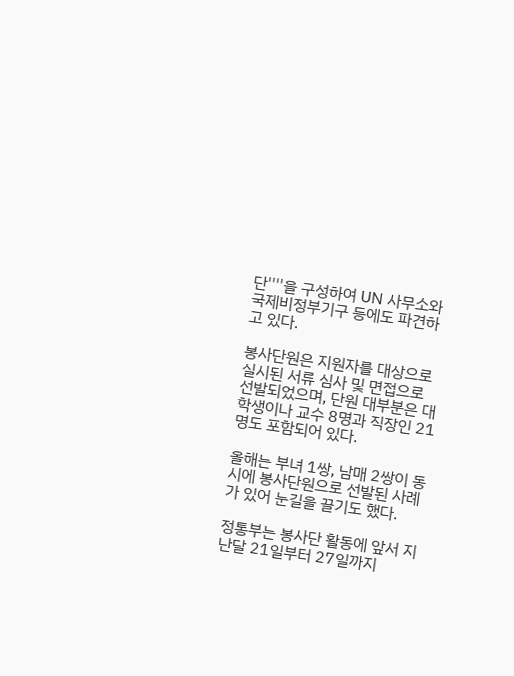단''''을 구성하여 UN 사무소와 국제비정부기구 등에도 파견하고 있다.

봉사단원은 지원자를 대상으로 실시된 서류 심사 및 면접으로 선발되었으며, 단원 대부분은 대학생이나 교수 8명과 직장인 21명도 포함되어 있다.

올해는 부녀 1쌍, 남매 2쌍이 동시에 봉사단원으로 선발된 사례가 있어 눈길을 끌기도 했다.

정통부는 봉사단 활동에 앞서 지난달 21일부터 27일까지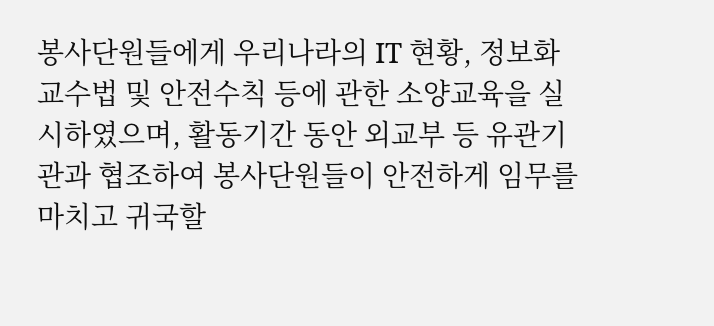봉사단원들에게 우리나라의 IT 현황, 정보화 교수법 및 안전수칙 등에 관한 소양교육을 실시하였으며, 활동기간 동안 외교부 등 유관기관과 협조하여 봉사단원들이 안전하게 임무를 마치고 귀국할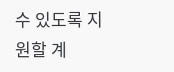수 있도록 지원할 계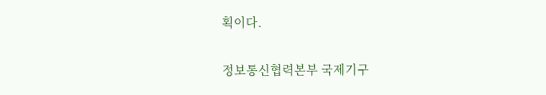획이다.

정보통신협력본부 국제기구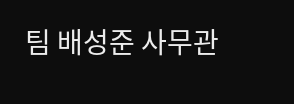팀 배성준 사무관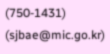(750-1431) (sjbae@mic.go.kr)